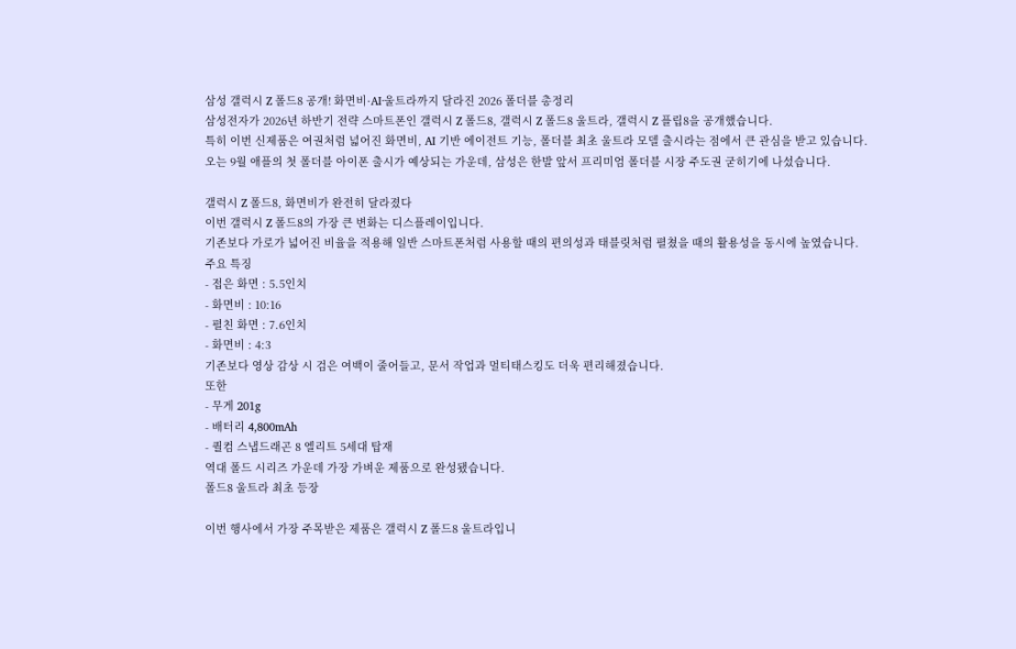삼성 갤럭시 Z 폴드8 공개! 화면비·AI·울트라까지 달라진 2026 폴더블 총정리
삼성전자가 2026년 하반기 전략 스마트폰인 갤럭시 Z 폴드8, 갤럭시 Z 폴드8 울트라, 갤럭시 Z 플립8을 공개했습니다.
특히 이번 신제품은 여권처럼 넓어진 화면비, AI 기반 에이전트 기능, 폴더블 최초 울트라 모델 출시라는 점에서 큰 관심을 받고 있습니다.
오는 9월 애플의 첫 폴더블 아이폰 출시가 예상되는 가운데, 삼성은 한발 앞서 프리미엄 폴더블 시장 주도권 굳히기에 나섰습니다.

갤럭시 Z 폴드8, 화면비가 완전히 달라졌다
이번 갤럭시 Z 폴드8의 가장 큰 변화는 디스플레이입니다.
기존보다 가로가 넓어진 비율을 적용해 일반 스마트폰처럼 사용할 때의 편의성과 태블릿처럼 펼쳤을 때의 활용성을 동시에 높였습니다.
주요 특징
- 접은 화면 : 5.5인치
- 화면비 : 10:16
- 펼친 화면 : 7.6인치
- 화면비 : 4:3
기존보다 영상 감상 시 검은 여백이 줄어들고, 문서 작업과 멀티태스킹도 더욱 편리해졌습니다.
또한
- 무게 201g
- 배터리 4,800mAh
- 퀄컴 스냅드래곤 8 엘리트 5세대 탑재
역대 폴드 시리즈 가운데 가장 가벼운 제품으로 완성됐습니다.
폴드8 울트라 최초 등장

이번 행사에서 가장 주목받은 제품은 갤럭시 Z 폴드8 울트라입니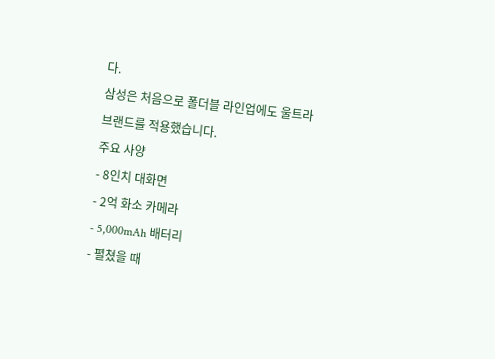다.
삼성은 처음으로 폴더블 라인업에도 울트라 브랜드를 적용했습니다.
주요 사양
- 8인치 대화면
- 2억 화소 카메라
- 5,000mAh 배터리
- 펼쳤을 때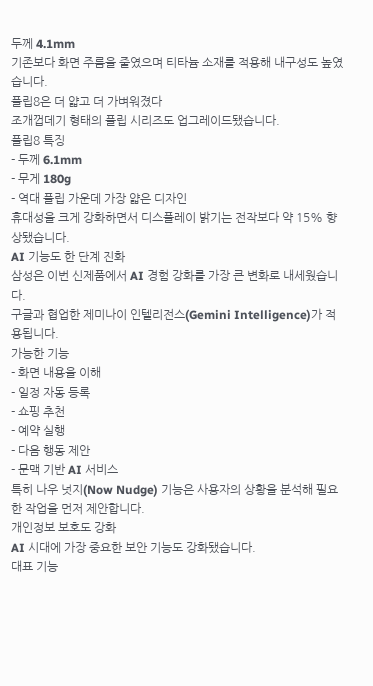두께 4.1mm
기존보다 화면 주름을 줄였으며 티타늄 소재를 적용해 내구성도 높였습니다.
플립8은 더 얇고 더 가벼워졌다
조개껍데기 형태의 플립 시리즈도 업그레이드됐습니다.
플립8 특징
- 두께 6.1mm
- 무게 180g
- 역대 플립 가운데 가장 얇은 디자인
휴대성을 크게 강화하면서 디스플레이 밝기는 전작보다 약 15% 향상됐습니다.
AI 기능도 한 단계 진화
삼성은 이번 신제품에서 AI 경험 강화를 가장 큰 변화로 내세웠습니다.
구글과 협업한 제미나이 인텔리전스(Gemini Intelligence)가 적용됩니다.
가능한 기능
- 화면 내용을 이해
- 일정 자동 등록
- 쇼핑 추천
- 예약 실행
- 다음 행동 제안
- 문맥 기반 AI 서비스
특히 나우 넛지(Now Nudge) 기능은 사용자의 상황을 분석해 필요한 작업을 먼저 제안합니다.
개인정보 보호도 강화
AI 시대에 가장 중요한 보안 기능도 강화됐습니다.
대표 기능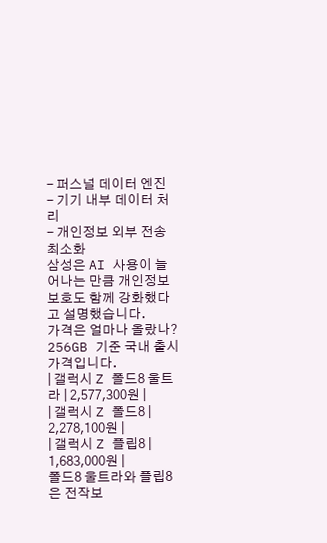- 퍼스널 데이터 엔진
- 기기 내부 데이터 처리
- 개인정보 외부 전송 최소화
삼성은 AI 사용이 늘어나는 만큼 개인정보 보호도 함께 강화했다고 설명했습니다.
가격은 얼마나 올랐나?
256GB 기준 국내 출시 가격입니다.
| 갤럭시 Z 폴드8 울트라 | 2,577,300원 |
| 갤럭시 Z 폴드8 | 2,278,100원 |
| 갤럭시 Z 플립8 | 1,683,000원 |
폴드8 울트라와 플립8은 전작보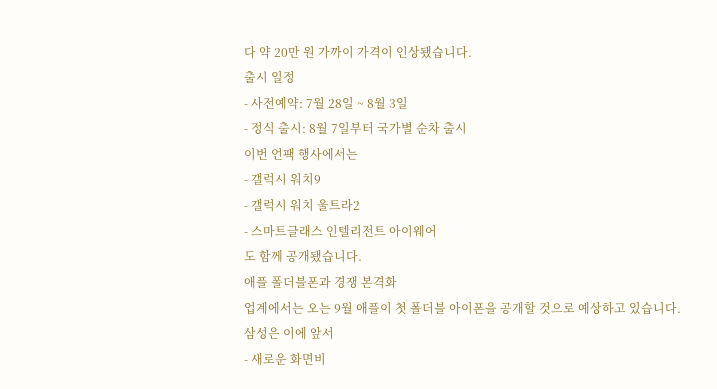다 약 20만 원 가까이 가격이 인상됐습니다.
출시 일정
- 사전예약: 7월 28일 ~ 8월 3일
- 정식 출시: 8월 7일부터 국가별 순차 출시
이번 언팩 행사에서는
- 갤럭시 워치9
- 갤럭시 워치 울트라2
- 스마트글래스 인텔리전트 아이웨어
도 함께 공개됐습니다.
애플 폴더블폰과 경쟁 본격화
업계에서는 오는 9월 애플이 첫 폴더블 아이폰을 공개할 것으로 예상하고 있습니다.
삼성은 이에 앞서
- 새로운 화면비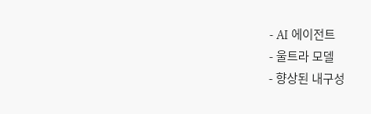- AI 에이전트
- 울트라 모델
- 향상된 내구성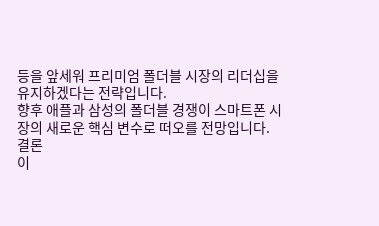등을 앞세워 프리미엄 폴더블 시장의 리더십을 유지하겠다는 전략입니다.
향후 애플과 삼성의 폴더블 경쟁이 스마트폰 시장의 새로운 핵심 변수로 떠오를 전망입니다.
결론
이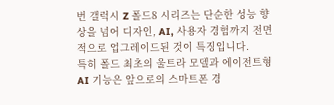번 갤럭시 Z 폴드8 시리즈는 단순한 성능 향상을 넘어 디자인, AI, 사용자 경험까지 전면적으로 업그레이드된 것이 특징입니다.
특히 폴드 최초의 울트라 모델과 에이전트형 AI 기능은 앞으로의 스마트폰 경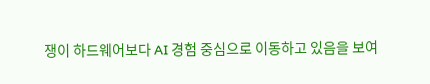쟁이 하드웨어보다 AI 경험 중심으로 이동하고 있음을 보여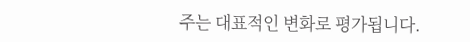주는 대표적인 변화로 평가됩니다.